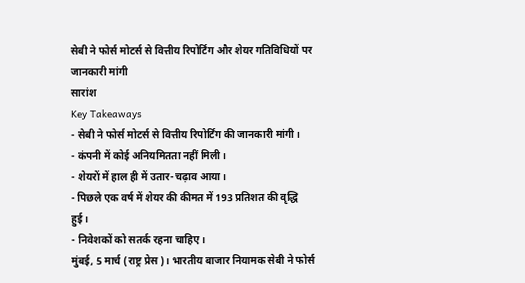सेबी ने फोर्स मोटर्स से वित्तीय रिपोर्टिंग और शेयर गतिविधियों पर जानकारी मांगी
सारांश
Key Takeaways
- सेबी ने फोर्स मोटर्स से वित्तीय रिपोर्टिंग की जानकारी मांगी।
- कंपनी में कोई अनियमितता नहीं मिली।
- शेयरों में हाल ही में उतार-चढ़ाव आया।
- पिछले एक वर्ष में शेयर की कीमत में 193 प्रतिशत की वृद्धि हुई।
- निवेशकों को सतर्क रहना चाहिए।
मुंबई, 5 मार्च (राष्ट्र प्रेस)। भारतीय बाजार नियामक सेबी ने फोर्स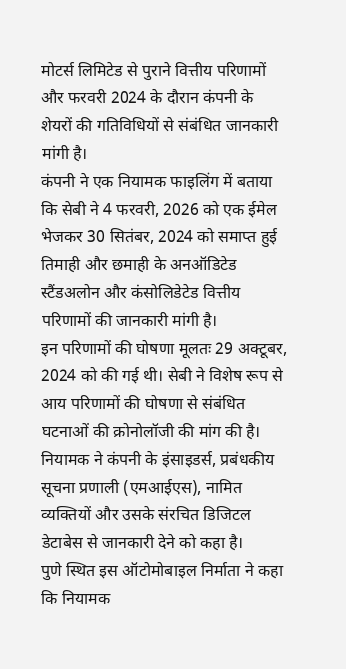मोटर्स लिमिटेड से पुराने वित्तीय परिणामों और फरवरी 2024 के दौरान कंपनी के शेयरों की गतिविधियों से संबंधित जानकारी मांगी है।
कंपनी ने एक नियामक फाइलिंग में बताया कि सेबी ने 4 फरवरी, 2026 को एक ईमेल भेजकर 30 सितंबर, 2024 को समाप्त हुई तिमाही और छमाही के अनऑडिटेड स्टैंडअलोन और कंसोलिडेटेड वित्तीय परिणामों की जानकारी मांगी है।
इन परिणामों की घोषणा मूलतः 29 अक्टूबर, 2024 को की गई थी। सेबी ने विशेष रूप से आय परिणामों की घोषणा से संबंधित घटनाओं की क्रोनोलॉजी की मांग की है।
नियामक ने कंपनी के इंसाइडर्स, प्रबंधकीय सूचना प्रणाली (एमआईएस), नामित व्यक्तियों और उसके संरचित डिजिटल डेटाबेस से जानकारी देने को कहा है।
पुणे स्थित इस ऑटोमोबाइल निर्माता ने कहा कि नियामक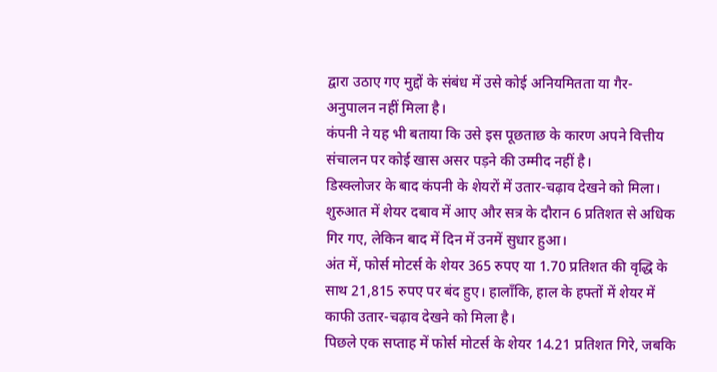द्वारा उठाए गए मुद्दों के संबंध में उसे कोई अनियमितता या गैर-अनुपालन नहीं मिला है।
कंपनी ने यह भी बताया कि उसे इस पूछताछ के कारण अपने वित्तीय संचालन पर कोई खास असर पड़ने की उम्मीद नहीं है।
डिस्क्लोजर के बाद कंपनी के शेयरों में उतार-चढ़ाव देखने को मिला। शुरुआत में शेयर दबाव में आए और सत्र के दौरान 6 प्रतिशत से अधिक गिर गए, लेकिन बाद में दिन में उनमें सुधार हुआ।
अंत में, फोर्स मोटर्स के शेयर 365 रुपए या 1.70 प्रतिशत की वृद्धि के साथ 21,815 रुपए पर बंद हुए। हालाँकि, हाल के हफ्तों में शेयर में काफी उतार-चढ़ाव देखने को मिला है।
पिछले एक सप्ताह में फोर्स मोटर्स के शेयर 14.21 प्रतिशत गिरे, जबकि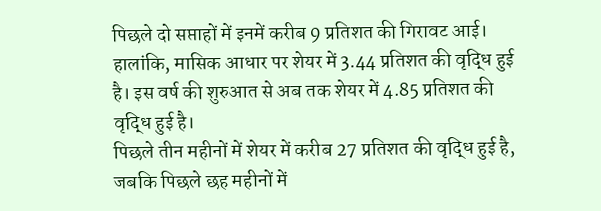पिछले दो सप्ताहों में इनमें करीब 9 प्रतिशत की गिरावट आई।
हालांकि, मासिक आधार पर शेयर में 3.44 प्रतिशत की वृद्धि हुई है। इस वर्ष की शुरुआत से अब तक शेयर में 4.85 प्रतिशत की वृद्धि हुई है।
पिछले तीन महीनों में शेयर में करीब 27 प्रतिशत की वृद्धि हुई है, जबकि पिछले छह महीनों में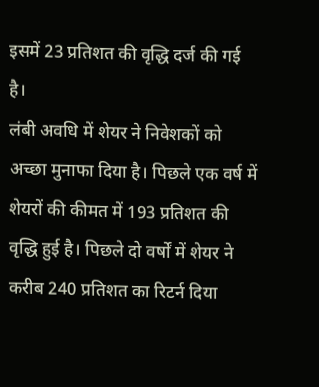इसमें 23 प्रतिशत की वृद्धि दर्ज की गई है।
लंबी अवधि में शेयर ने निवेशकों को अच्छा मुनाफा दिया है। पिछले एक वर्ष में शेयरों की कीमत में 193 प्रतिशत की वृद्धि हुई है। पिछले दो वर्षों में शेयर ने करीब 240 प्रतिशत का रिटर्न दिया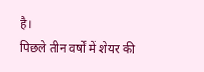है।
पिछले तीन वर्षों में शेयर की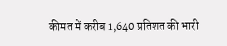कीमत में करीब 1,640 प्रतिशत की भारी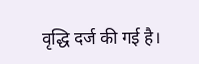वृद्धि दर्ज की गई है।